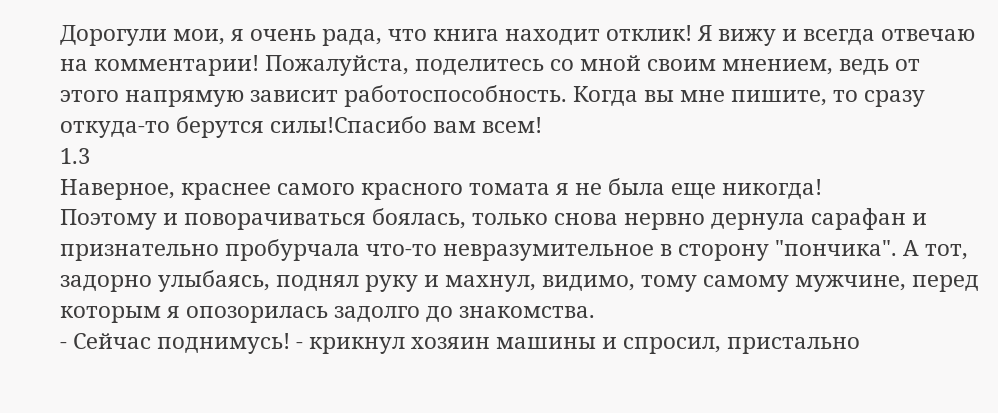Дорогули мои, я очень рада, что книга находит отклик! Я вижу и всегда отвечаю на комментарии! Пожалуйста, поделитесь со мной своим мнением, ведь от этого напрямую зависит работоспособность. Когда вы мне пишите, то сразу откуда-то берутся силы!Спасибо вам всем!
1.3
Наверное, краснее самого красного томата я не была еще никогда!
Поэтому и поворачиваться боялась, только снова нервно дернула сарафан и признательно пробурчала что-то невразумительное в сторону "пончика". А тот, задорно улыбаясь, поднял руку и махнул, видимо, тому самому мужчине, перед которым я опозорилась задолго до знакомства.
- Сейчас поднимусь! - крикнул хозяин машины и спросил, пристально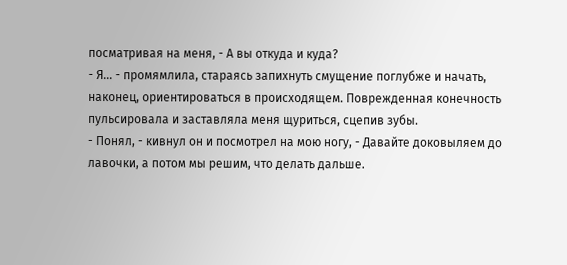посматривая на меня, - А вы откуда и куда?
- Я... - промямлила, стараясь запихнуть смущение поглубже и начать, наконец, ориентироваться в происходящем. Поврежденная конечность пульсировала и заставляла меня щуриться, сцепив зубы.
- Понял, - кивнул он и посмотрел на мою ногу, - Давайте доковыляем до лавочки, а потом мы решим, что делать дальше.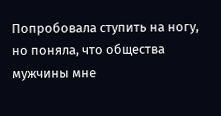Попробовала ступить на ногу, но поняла, что общества мужчины мне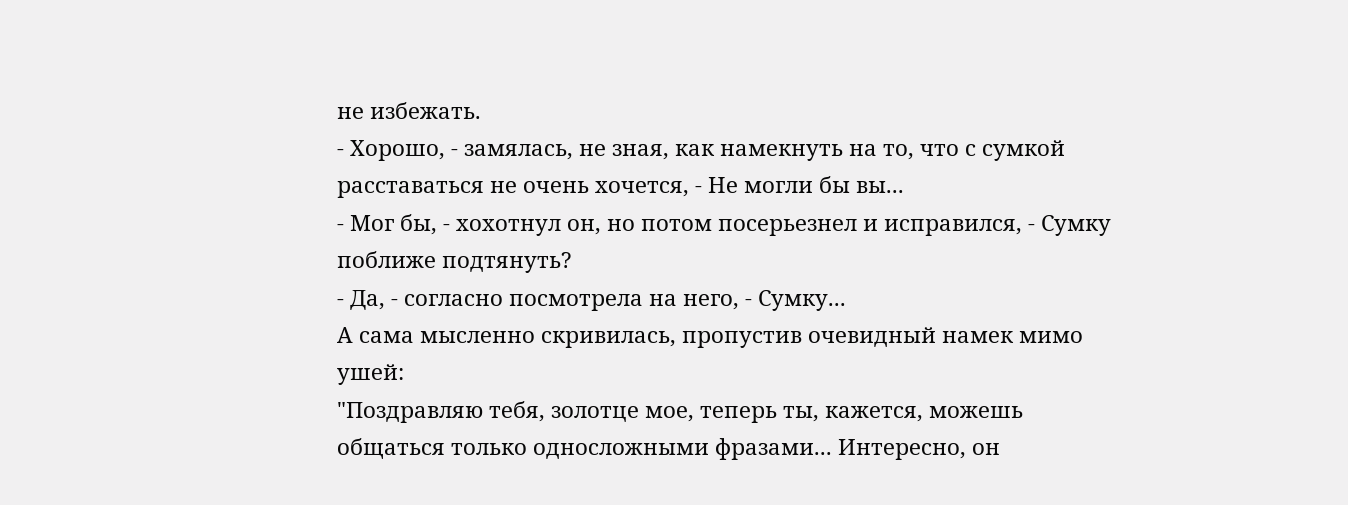не избежать.
- Хорошо, - замялась, не зная, как намекнуть на то, что с сумкой расставаться не очень хочется, - Не могли бы вы...
- Мог бы, - хохотнул он, но потом посерьезнел и исправился, - Сумку поближе подтянуть?
- Да, - согласно посмотрела на него, - Сумку...
А сама мысленно скривилась, пропустив очевидный намек мимо ушей:
"Поздравляю тебя, золотце мое, теперь ты, кажется, можешь общаться только односложными фразами... Интересно, он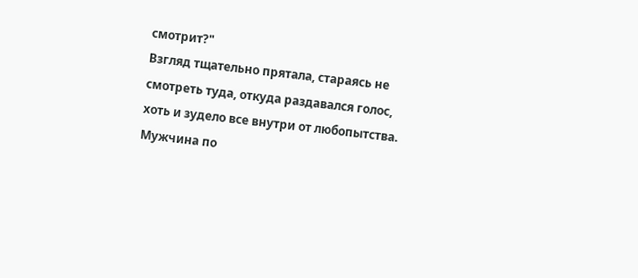смотрит?"
Взгляд тщательно прятала, стараясь не смотреть туда, откуда раздавался голос, хоть и зудело все внутри от любопытства.
Мужчина по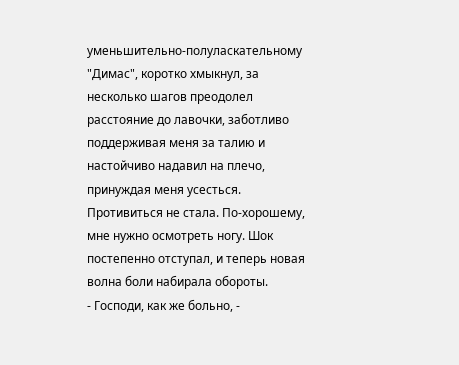уменьшительно-полуласкательному "Димас", коротко хмыкнул, за несколько шагов преодолел расстояние до лавочки, заботливо поддерживая меня за талию и настойчиво надавил на плечо, принуждая меня усесться. Противиться не стала. По-хорошему, мне нужно осмотреть ногу. Шок постепенно отступал, и теперь новая волна боли набирала обороты.
- Господи, как же больно, -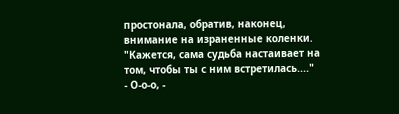простонала, обратив, наконец, внимание на израненные коленки.
"Кажется, сама судьба настаивает на том, чтобы ты с ним встретилась...."
- О-о-о, -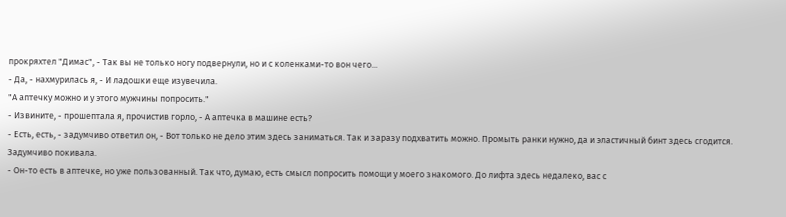прокряхтел "Димас", - Так вы не только ногу подвернули, но и с коленками-то вон чего...
- Да, - нахмурилась я, - И ладошки еще изувечила.
"А аптечку можно и у этого мужчины попросить."
- Извините, - прошептала я, прочистив горло, - А аптечка в машине есть?
- Есть, есть, - задумчиво ответил он, - Вот только не дело этим здесь заниматься. Так и заразу подхватить можно. Промыть ранки нужно, да и эластичный бинт здесь сгодится.
Задумчиво покивала.
- Он-то есть в аптечке, но уже пользованный. Так что, думаю, есть смысл попросить помощи у моего знакомого. До лифта здесь недалеко, вас с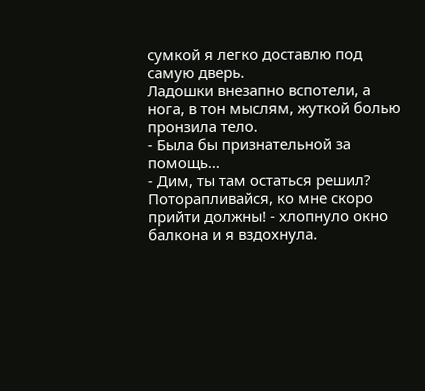сумкой я легко доставлю под самую дверь.
Ладошки внезапно вспотели, а нога, в тон мыслям, жуткой болью пронзила тело.
- Была бы признательной за помощь...
- Дим, ты там остаться решил? Поторапливайся, ко мне скоро прийти должны! - хлопнуло окно балкона и я вздохнула.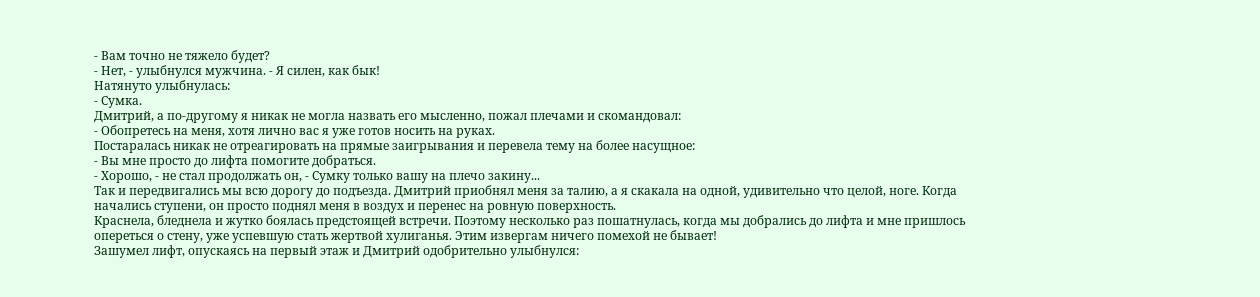- Вам точно не тяжело будет?
- Нет, - улыбнулся мужчина. - Я силен, как бык!
Натянуто улыбнулась:
- Сумка.
Дмитрий, а по-другому я никак не могла назвать его мысленно, пожал плечами и скомандовал:
- Обопретесь на меня, хотя лично вас я уже готов носить на руках.
Постаралась никак не отреагировать на прямые заигрывания и перевела тему на более насущное:
- Вы мне просто до лифта помогите добраться.
- Хорошо, - не стал продолжать он, - Сумку только вашу на плечо закину...
Так и передвигались мы всю дорогу до подъезда. Дмитрий приобнял меня за талию, а я скакала на одной, удивительно что целой, ноге. Когда начались ступени, он просто поднял меня в воздух и перенес на ровную поверхность.
Краснела, бледнела и жутко боялась предстоящей встречи. Поэтому несколько раз пошатнулась, когда мы добрались до лифта и мне пришлось опереться о стену, уже успевшую стать жертвой хулиганья. Этим извергам ничего помехой не бывает!
Зашумел лифт, опускаясь на первый этаж и Дмитрий одобрительно улыбнулся: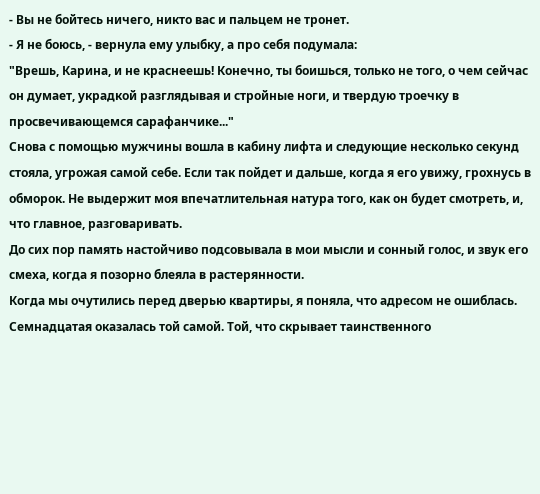- Вы не бойтесь ничего, никто вас и пальцем не тронет.
- Я не боюсь, - вернула ему улыбку, а про себя подумала:
"Врешь, Карина, и не краснеешь! Конечно, ты боишься, только не того, о чем сейчас он думает, украдкой разглядывая и стройные ноги, и твердую троечку в просвечивающемся сарафанчике..."
Снова с помощью мужчины вошла в кабину лифта и следующие несколько секунд стояла, угрожая самой себе. Если так пойдет и дальше, когда я его увижу, грохнусь в обморок. Не выдержит моя впечатлительная натура того, как он будет смотреть, и, что главное, разговаривать.
До сих пор память настойчиво подсовывала в мои мысли и сонный голос, и звук его смеха, когда я позорно блеяла в растерянности.
Когда мы очутились перед дверью квартиры, я поняла, что адресом не ошиблась.
Семнадцатая оказалась той самой. Той, что скрывает таинственного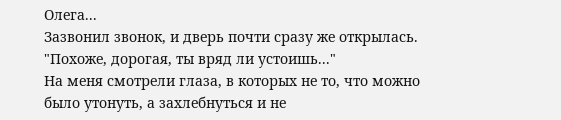Олега...
Зазвонил звонок, и дверь почти сразу же открылась.
"Похоже, дорогая, ты вряд ли устоишь..."
На меня смотрели глаза, в которых не то, что можно было утонуть, а захлебнуться и не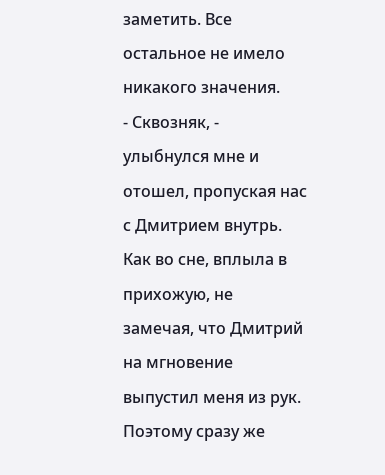заметить. Все остальное не имело никакого значения.
- Сквозняк, - улыбнулся мне и отошел, пропуская нас с Дмитрием внутрь.
Как во сне, вплыла в прихожую, не замечая, что Дмитрий на мгновение выпустил меня из рук. Поэтому сразу же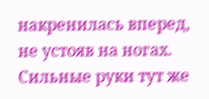накренилась вперед, не устояв на ногах.
Сильные руки тут же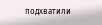подхватили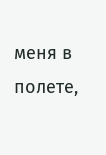меня в полете,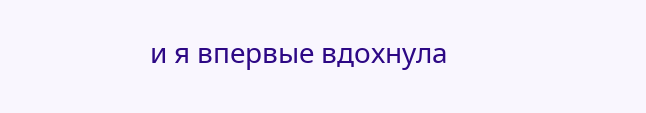и я впервые вдохнула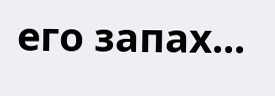его запах...